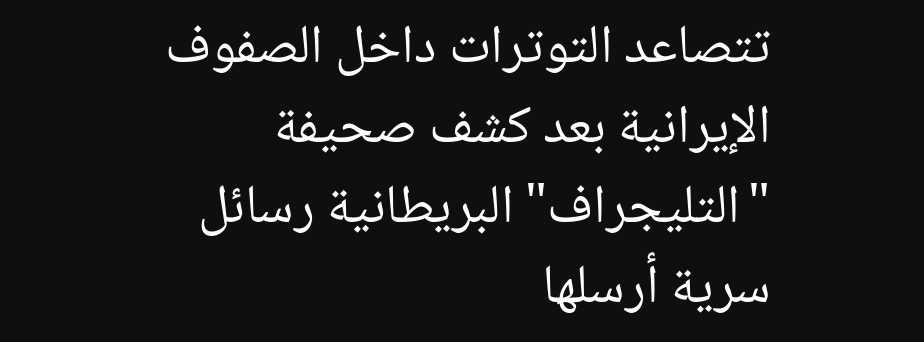تتصاعد التوترات داخل الصفوف الإيرانية بعد كشف صحيفة "التليجراف" البريطانية رسائل سرية أرسلها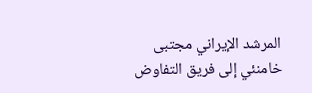المرشد الإيراني مجتبى خامنئي إلى فريق التفاوض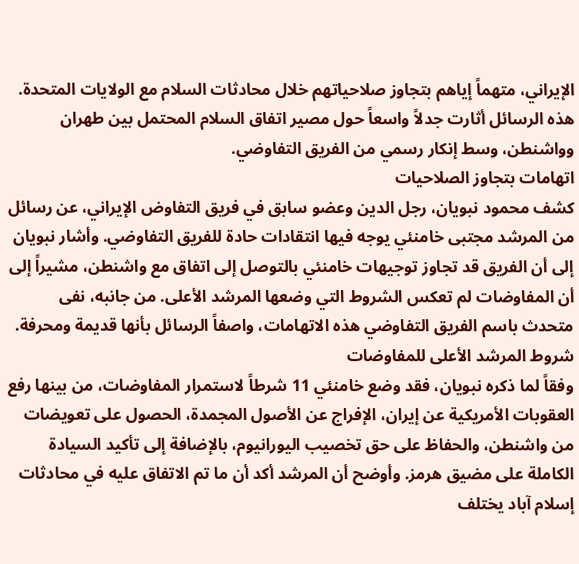الإيراني، متهماً إياهم بتجاوز صلاحياتهم خلال محادثات السلام مع الولايات المتحدة. هذه الرسائل أثارت جدلاً واسعاً حول مصير اتفاق السلام المحتمل بين طهران وواشنطن، وسط إنكار رسمي من الفريق التفاوضي.
اتهامات بتجاوز الصلاحيات
كشف محمود نبويان، رجل الدين وعضو سابق في فريق التفاوض الإيراني، عن رسائل من المرشد مجتبى خامنئي يوجه فيها انتقادات حادة للفريق التفاوضي. وأشار نبويان إلى أن الفريق قد تجاوز توجيهات خامنئي بالتوصل إلى اتفاق مع واشنطن، مشيراً إلى أن المفاوضات لم تعكس الشروط التي وضعها المرشد الأعلى. من جانبه، نفى متحدث باسم الفريق التفاوضي هذه الاتهامات، واصفاً الرسائل بأنها قديمة ومحرفة.
شروط المرشد الأعلى للمفاوضات
وفقاً لما ذكره نبويان، فقد وضع خامنئي 11 شرطاً لاستمرار المفاوضات، من بينها رفع العقوبات الأمريكية عن إيران، الإفراج عن الأصول المجمدة، الحصول على تعويضات من واشنطن، والحفاظ على حق تخصيب اليورانيوم، بالإضافة إلى تأكيد السيادة الكاملة على مضيق هرمز. وأوضح أن المرشد أكد أن ما تم الاتفاق عليه في محادثات إسلام آباد يختلف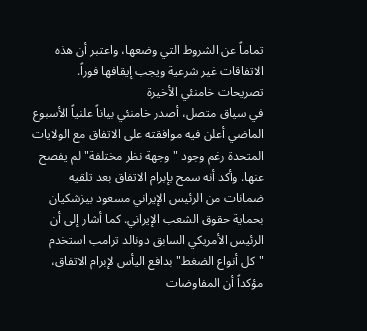تماماً عن الشروط التي وضعها، واعتبر أن هذه الاتفاقات غير شرعية ويجب إيقافها فوراً.
تصريحات خامنئي الأخيرة
في سياق متصل، أصدر خامنئي بياناً علنياً الأسبوع الماضي أعلن فيه موافقته على الاتفاق مع الولايات المتحدة رغم وجود "وجهة نظر مختلفة" لم يفصح عنها. وأكد أنه سمح بإبرام الاتفاق بعد تلقيه ضمانات من الرئيس الإيراني مسعود بيزشكيان بحماية حقوق الشعب الإيراني. كما أشار إلى أن الرئيس الأمريكي السابق دونالد ترامب استخدم "كل أنواع الضغط" بدافع اليأس لإبرام الاتفاق، مؤكداً أن المفاوضات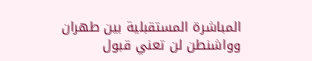المباشرة المستقبلية بين طهران وواشنطن لن تعني قبول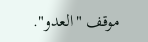موقف "العدو".